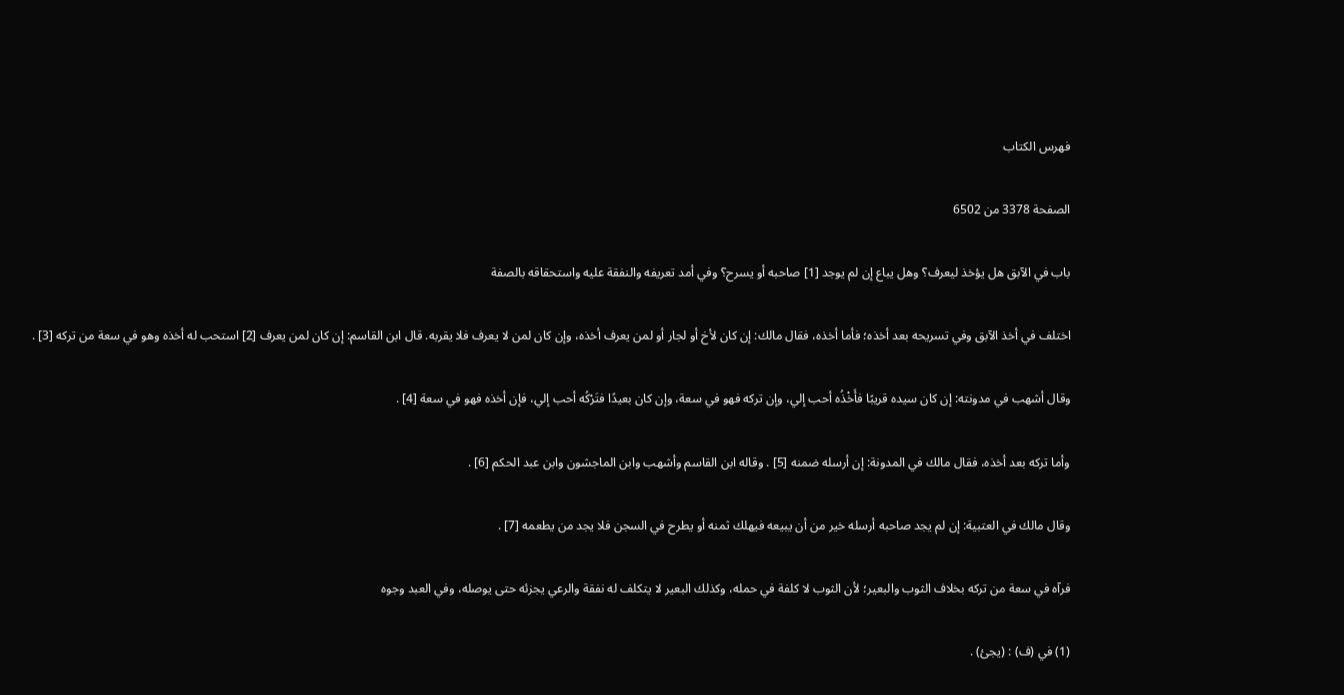فهرس الكتاب

الصفحة 3378 من 6502

باب في الآبق هل يؤخذ ليعرف؟ وهل يباع إن لم يوجد [1] صاحبه أو يسرح؟ وفي أمد تعريفه والنفقة عليه واستحقاقه بالصفة

اختلف في أخذ الآبق وفي تسريحه بعد أخذه؛ فأما أخذه، فقال مالك: إن كان لأخ أو لجار أو لمن يعرف أخذه، وإن كان لمن لا يعرف فلا يقربه. قال ابن القاسم: إن كان لمن يعرف [2] استحب له أخذه وهو في سعة من تركه [3] .

وقال أشهب في مدونته: إن كان سيده قريبًا فأَخْذُه أحب إلي، وإن تركه فهو في سعة، وإن كان بعيدًا فتَرْكُه أحب إلي، فإن أخذه فهو في سعة [4] .

وأما تركه بعد أخذه، فقال مالك في المدونة: إن أرسله ضمنه [5] . وقاله ابن القاسم وأشهب وابن الماجشون وابن عبد الحكم [6] .

وقال مالك في العتبية: إن لم يجد صاحبه أرسله خير من أن يبيعه فيهلك ثمنه أو يطرح في السجن فلا يجد من يطعمه [7] .

فرآه في سعة من تركه بخلاف الثوب والبعير؛ لأن الثوب لا كلفة في حمله، وكذلك البعير لا يتكلف له نفقة والرعي يجزئه حتى يوصله، وفي العبد وجوه

(1) في (ف) : (يجئ) .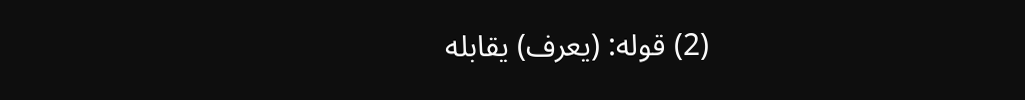(2) قوله: (يعرف) يقابله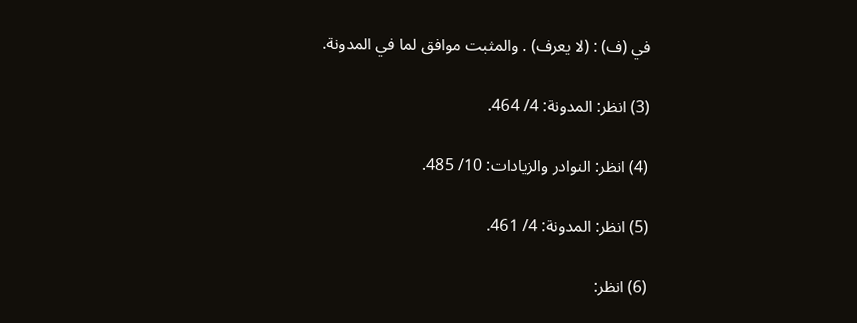في (ف) : (لا يعرف) . والمثبت موافق لما في المدونة.

(3) انظر: المدونة: 4/ 464.

(4) انظر: النوادر والزيادات: 10/ 485.

(5) انظر: المدونة: 4/ 461.

(6) انظر: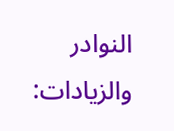النوادر والزيادات: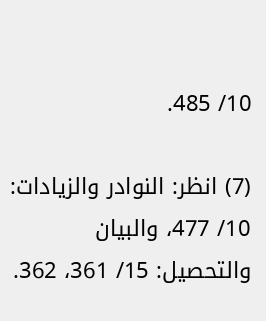10/ 485.

(7) انظر: النوادر والزيادات: 10/ 477، والبيان والتحصيل: 15/ 361، 362.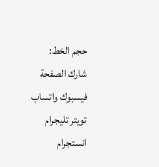حجم الخط:
شارك الصفحة
فيسبوك واتساب تويتر تليجرام انستجرام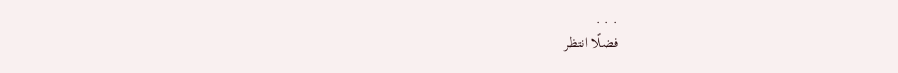. . .
فضلًا انتظر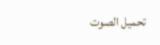تحميل الصوت